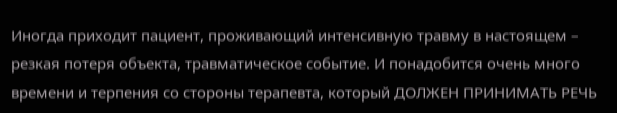Иногда приходит пациент, проживающий интенсивную травму в настоящем – резкая потеря объекта, травматическое событие. И понадобится очень много времени и терпения со стороны терапевта, который ДОЛЖЕН ПРИНИМАТЬ РЕЧЬ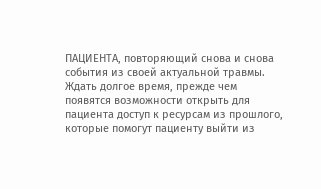ПАЦИЕНТА, повторяющий снова и снова события из своей актуальной травмы. Ждать долгое время, прежде чем появятся возможности открыть для пациента доступ к ресурсам из прошлого, которые помогут пациенту выйти из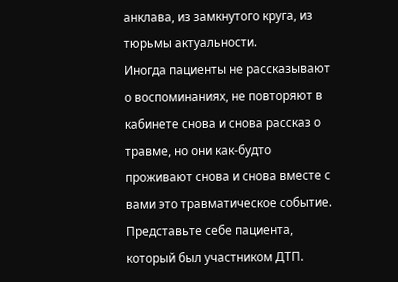анклава, из замкнутого круга, из тюрьмы актуальности.
Иногда пациенты не рассказывают о воспоминаниях, не повторяют в кабинете снова и снова рассказ о травме, но они как-будто проживают снова и снова вместе с вами это травматическое событие.
Представьте себе пациента, который был участником ДТП.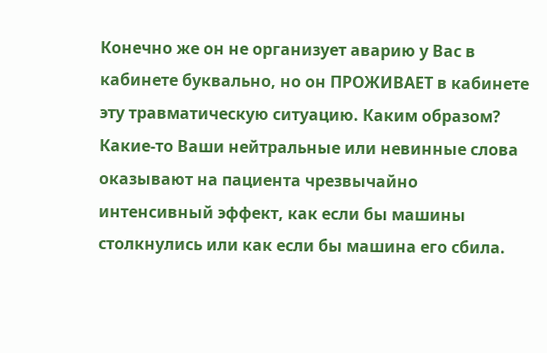Конечно же он не организует аварию у Вас в кабинете буквально, но он ПРОЖИВАЕТ в кабинете эту травматическую ситуацию. Каким образом? Какие-то Ваши нейтральные или невинные слова оказывают на пациента чрезвычайно интенсивный эффект, как если бы машины столкнулись или как если бы машина его сбила.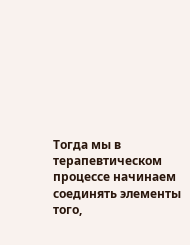Тогда мы в терапевтическом процессе начинаем соединять элементы того,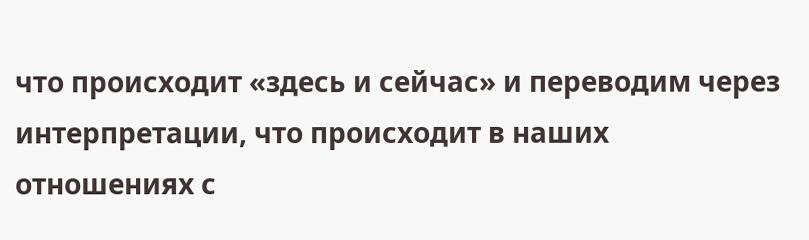что происходит «здесь и сейчас» и переводим через интерпретации, что происходит в наших отношениях с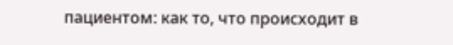пациентом: как то, что происходит в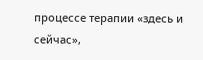процессе терапии «здесь и сейчас»,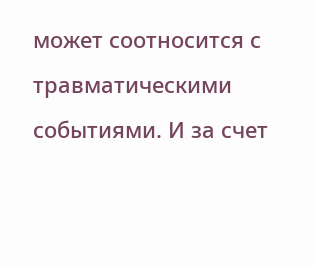может соотносится с травматическими событиями. И за счет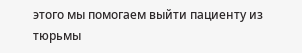этого мы помогаем выйти пациенту из тюрьмы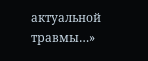актуальной травмы…»